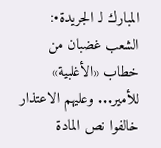المبارك لـ الجريدة•: الشعب غضبان من خطاب «الأغلبية» للأمير... وعليهم الاعتذار
خالفوا نص المادة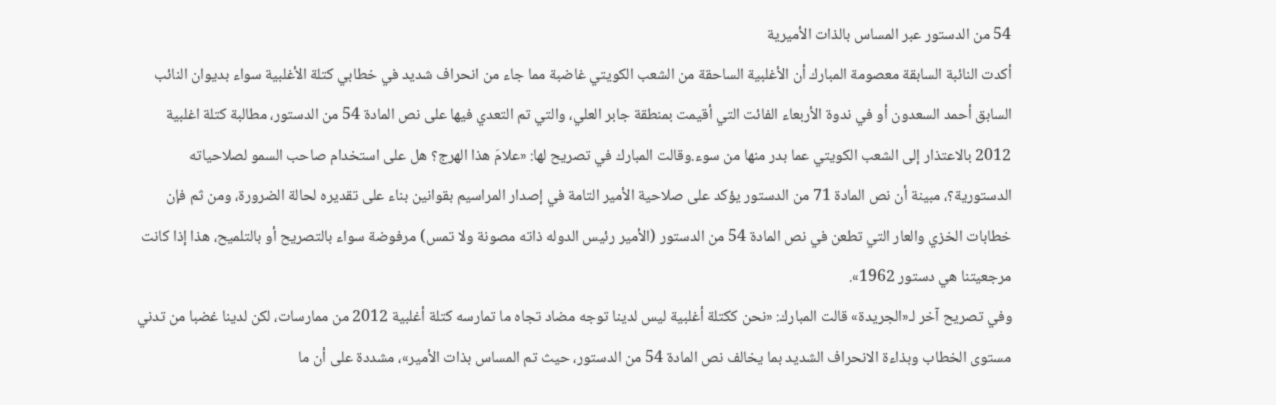54 من الدستور عبر المساس بالذات الأميرية
أكدت النائبة السابقة معصومة المبارك أن الأغلبية الساحقة من الشعب الكويتي غاضبة مما جاء من انحراف شديد في خطابي كتلة الأغلبية سواء بديوان النائب السابق أحمد السعدون أو في ندوة الأربعاء الفائت التي أقيمت بمنطقة جابر العلي، والتي تم التعدي فيها على نص المادة 54 من الدستور، مطالبة كتلة اغلبية 2012 بالاعتذار إلى الشعب الكويتي عما بدر منها من سوء.وقالت المبارك في تصريح لها: «علامَ هذا الهرج؟ هل على استخدام صاحب السمو لصلاحياته الدستورية؟، مبينة أن نص المادة 71 من الدستور يؤكد على صلاحية الأمير التامة في إصدار المراسيم بقوانين بناء على تقديره لحالة الضرورة، ومن ثم فإن خطابات الخزي والعار التي تطعن في نص المادة 54 من الدستور (الأمير رئيس الدوله ذاته مصونة ولا تمس) مرفوضة سواء بالتصريح أو بالتلميح، هذا إذا كانت مرجعيتنا هي دستور 1962».
وفي تصريح آخر لـ«الجريدة» قالت المبارك: «نحن ككتلة أغلبية ليس لدينا توجه مضاد تجاه ما تمارسه كتلة أغلبية 2012 من ممارسات، لكن لدينا غضبا من تدني مستوى الخطاب وبذاءة الانحراف الشديد بما يخالف نص المادة 54 من الدستور، حيث تم المساس بذات الأمير»، مشددة على أن ما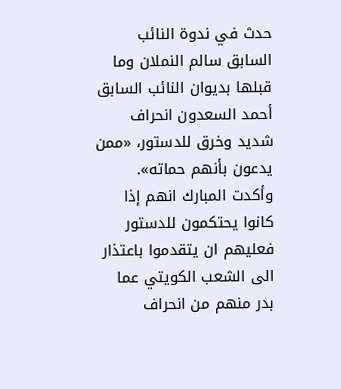حدث في ندوة النائب السابق سالم النملان وما قبلها بديوان النائب السابق أحمد السعدون انحراف شديد وخرق للدستور، «ممن يدعون بأنهم حماته». وأكدت المبارك انهم إذا كانوا يحتكمون للدستور فعليهم ان يتقدموا باعتذار الى الشعب الكويتي عما بدر منهم من انحراف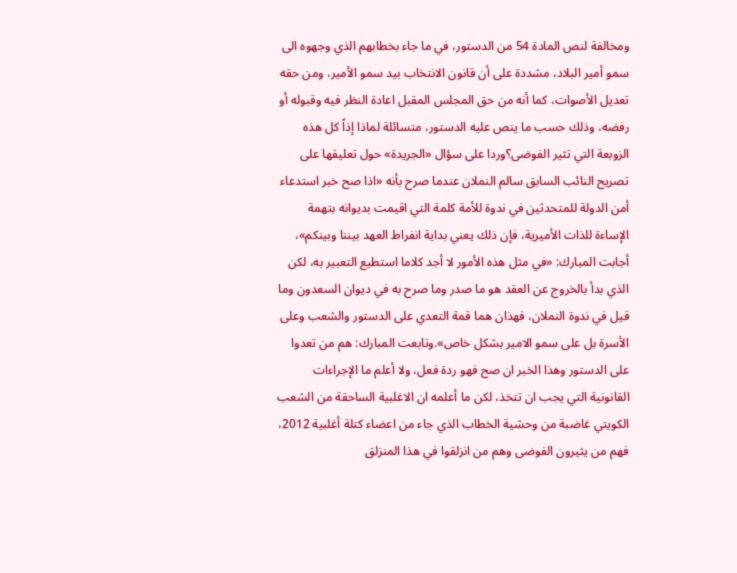ومخالفة لنص المادة 54 من الدستور، في ما جاء بخطابهم الذي وجهوه الى سمو أمير البلاد، مشددة على أن قانون الانتخاب بيد سمو الأمير، ومن حقه تعديل الأصوات، كما أنه من حق المجلس المقبل اعادة النظر فيه وقبوله أو رفضه، وذلك حسب ما ينص عليه الدستور، متسائلة لماذا إذاً كل هذه الزوبعة التي تثير الفوضى؟وردا على سؤال «الجريدة» حول تعليقها على تصريح النائب السابق سالم النملان عندما صرح بأنه «اذا صح خبر استدعاء أمن الدولة للمتحدثين في ندوة للأمة كلمة التي اقيمت بديوانه بتهمة الإساءة للذات الأميرية، فإن ذلك يعني بداية انفراط العهد بيننا وبينكم»، أجابت المبارك: «في مثل هذه الأمور لا أجد كلاما استطيع التعبير به، لكن الذي بدأ بالخروج عن العقد هو ما صدر وما صرح به في ديوان السعدون وما قيل في ندوة النملان، فهذان هما قمة التعدي على الدستور والشعب وعلى الأسرة بل على سمو الامير بشكل خاص».وتابعت المبارك: هم من تعدوا على الدستور وهذا الخبر ان صح فهو ردة فعل، ولا أعلم ما الإجراءات القانونية التي يجب ان تتخذ، لكن ما أعلمه ان الاغلبية الساحقة من الشعب الكويتي غاضبة من وحشية الخطاب الذي جاء من اعضاء كتلة أغلبية 2012، فهم من يثيرون الفوضى وهم من انزلقوا في هذا المنزلق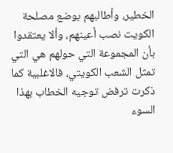الخطير، وأطالبهم بوضع مصلحة الكويت نصب أعينهم، وألا يعتقدوا بأن المجموعة التي حولهم هي التي تمثل الشعب الكويتي، فالاغلبية كما ذكرت ترفض توجيه الخطاب بهذا السوء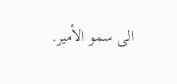الى سمو الأمير.